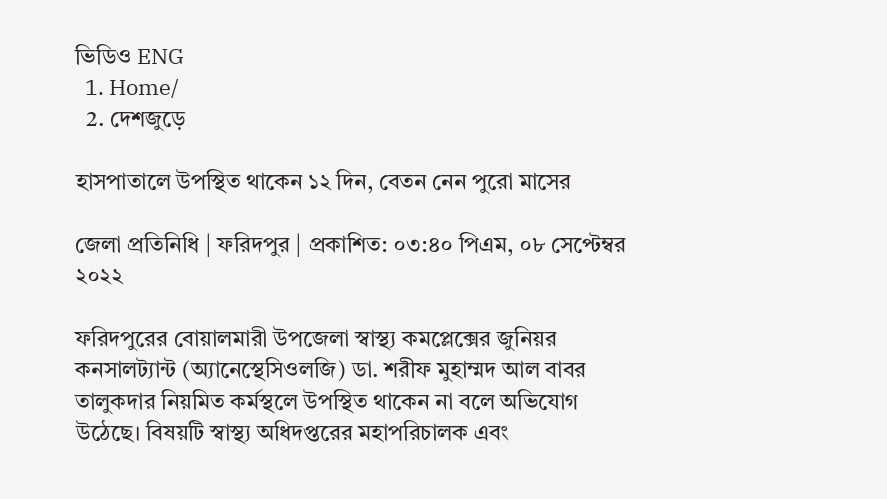ভিডিও ENG
  1. Home/
  2. দেশজুড়ে

হাসপাতালে উপস্থিত থাকেন ১২ দিন, বেতন নেন পুরো মাসের

জেলা প্রতিনিধি | ফরিদপুর | প্রকাশিত: ০৩:৪০ পিএম, ০৮ সেপ্টেম্বর ২০২২

ফরিদপুরের বোয়ালমারী উপজেলা স্বাস্থ্য কমপ্লেক্সের জুনিয়র কনসালট্যান্ট (অ্যানেস্থেসিওলজি) ডা. শরীফ মুহাম্মদ আল বাবর তালুকদার নিয়মিত কর্মস্থলে উপস্থিত থাকেন না বলে অভিযোগ উঠেছে। বিষয়টি স্বাস্থ্য অধিদপ্তরের মহাপরিচালক এবং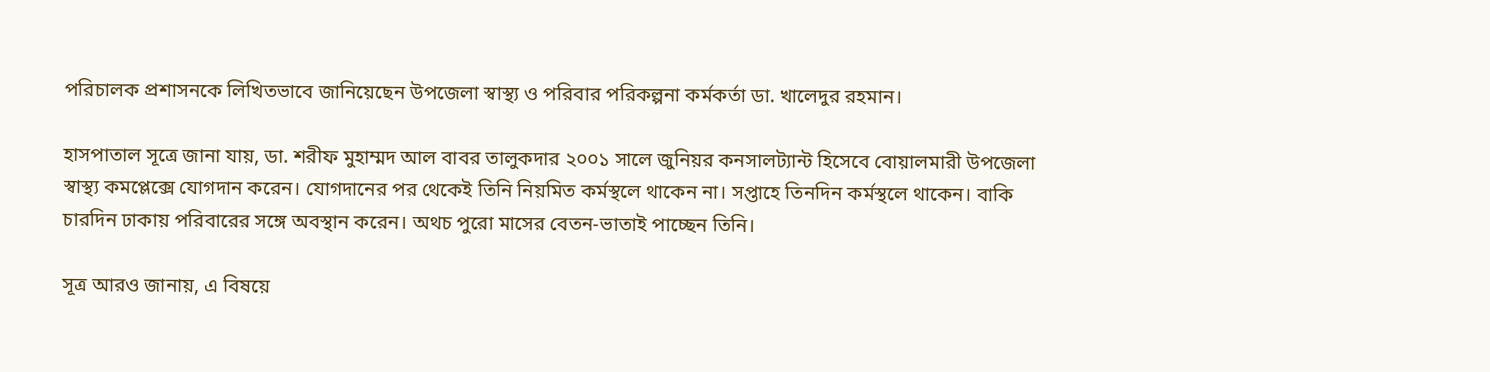পরিচালক প্রশাসনকে লিখিতভাবে জানিয়েছেন উপজেলা স্বাস্থ্য ও পরিবার পরিকল্পনা কর্মকর্তা ডা. খালেদুর রহমান।

হাসপাতাল সূত্রে জানা যায়, ডা. শরীফ মুহাম্মদ আল বাবর তালুকদার ২০০১ সালে জুনিয়র কনসালট্যান্ট হিসেবে বোয়ালমারী উপজেলা স্বাস্থ্য কমপ্লেক্সে যোগদান করেন। যোগদানের পর থেকেই তিনি নিয়মিত কর্মস্থলে থাকেন না। সপ্তাহে তিনদিন কর্মস্থলে থাকেন। বাকি চারদিন ঢাকায় পরিবারের সঙ্গে অবস্থান করেন। অথচ পুরো মাসের বেতন-ভাতাই পাচ্ছেন তিনি।

সূত্র আরও জানায়, এ বিষয়ে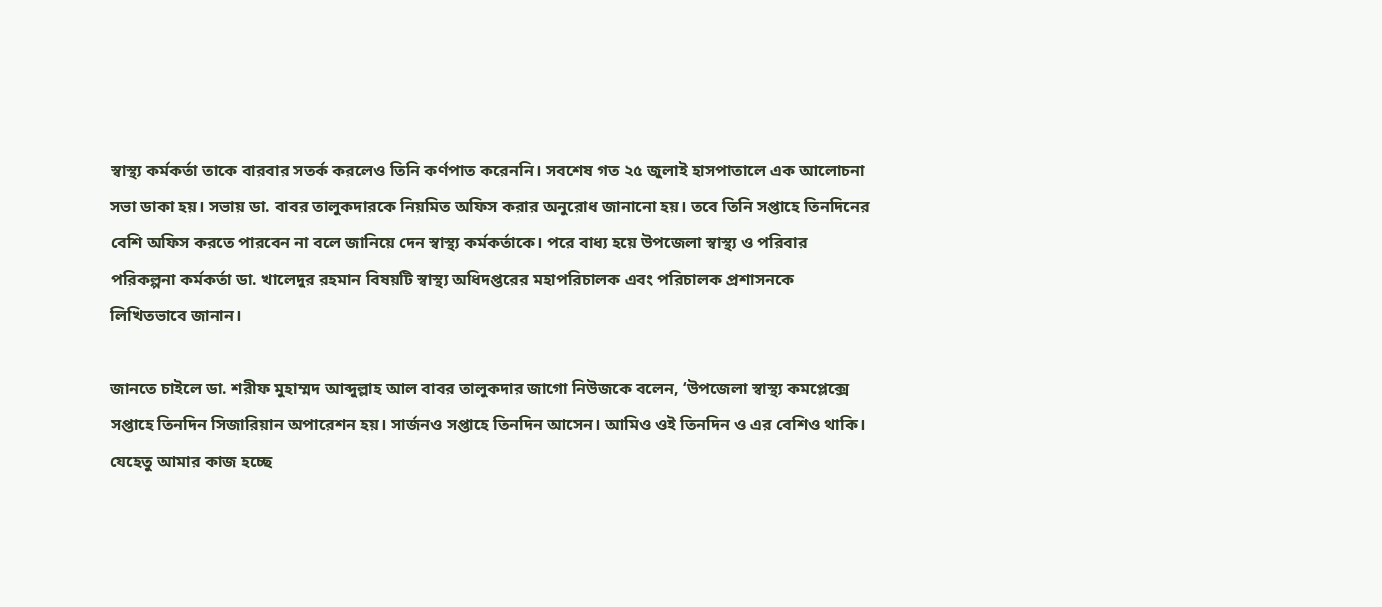স্বাস্থ্য কর্মকর্তা তাকে বারবার সতর্ক করলেও তিনি কর্ণপাত করেননি। সবশেষ গত ২৫ জুলাই হাসপাতালে এক আলোচনা সভা ডাকা হয়। সভায় ডা. বাবর তালুকদারকে নিয়মিত অফিস করার অনুরোধ জানানো হয়। তবে তিনি সপ্তাহে তিনদিনের বেশি অফিস করতে পারবেন না বলে জানিয়ে দেন স্বাস্থ্য কর্মকর্তাকে। পরে বাধ্য হয়ে উপজেলা স্বাস্থ্য ও পরিবার পরিকল্পনা কর্মকর্তা ডা. খালেদুর রহমান বিষয়টি স্বাস্থ্য অধিদপ্তরের মহাপরিচালক এবং পরিচালক প্রশাসনকে লিখিতভাবে জানান।

জানতে চাইলে ডা. শরীফ মুহাম্মদ আব্দুল্লাহ আল বাবর তালুকদার জাগো নিউজকে বলেন, ‘উপজেলা স্বাস্থ্য কমপ্লেক্সে সপ্তাহে তিনদিন সিজারিয়ান অপারেশন হয়। সার্জনও সপ্তাহে তিনদিন আসেন। আমিও ওই তিনদিন ও এর বেশিও থাকি। যেহেতু আমার কাজ হচ্ছে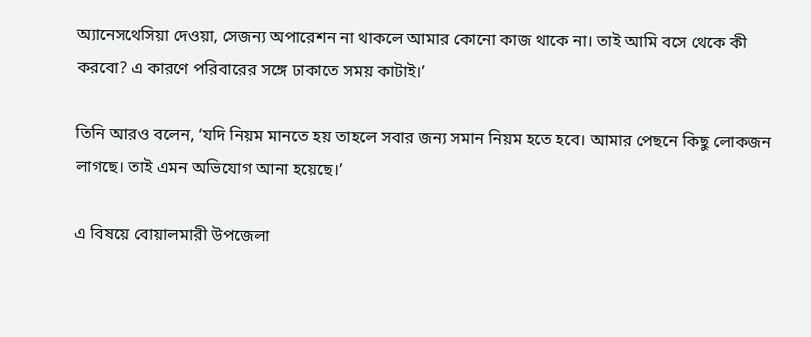অ্যানেসথেসিয়া দেওয়া, সেজন্য অপারেশন না থাকলে আমার কোনো কাজ থাকে না। তাই আমি বসে থেকে কী করবো? এ কারণে পরিবারের সঙ্গে ঢাকাতে সময় কাটাই।’

তিনি আরও বলেন, ‘যদি নিয়ম মানতে হয় তাহলে সবার জন্য সমান নিয়ম হতে হবে। আমার পেছনে কিছু লোকজন লাগছে। তাই এমন অভিযোগ আনা হয়েছে।’

এ বিষয়ে বোয়ালমারী উপজেলা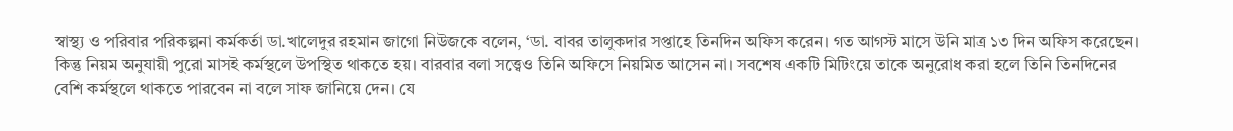স্বাস্থ্য ও পরিবার পরিকল্পনা কর্মকর্তা ডা.খালেদুর রহমান জাগো নিউজকে বলেন, ‘ডা. বাবর তালুকদার সপ্তাহে তিনদিন অফিস করেন। গত আগস্ট মাসে উনি মাত্র ১৩ দিন অফিস করেছেন। কিন্তু নিয়ম অনুযায়ী পুরো মাসই কর্মস্থলে উপস্থিত থাকতে হয়। বারবার বলা সত্ত্বেও তিনি অফিসে নিয়মিত আসেন না। সবশেষ একটি মিটিংয়ে তাকে অনুরোধ করা হলে তিনি তিনদিনের বেশি কর্মস্থলে থাকতে পারবেন না বলে সাফ জানিয়ে দেন। যে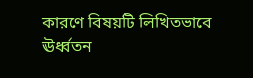কারণে বিষয়টি লিখিতভাবে ঊর্ধ্বতন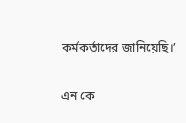কর্মকর্তাদের জানিয়েছি।’

এন কে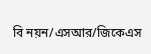বি নয়ন/এসআর/জিকেএস